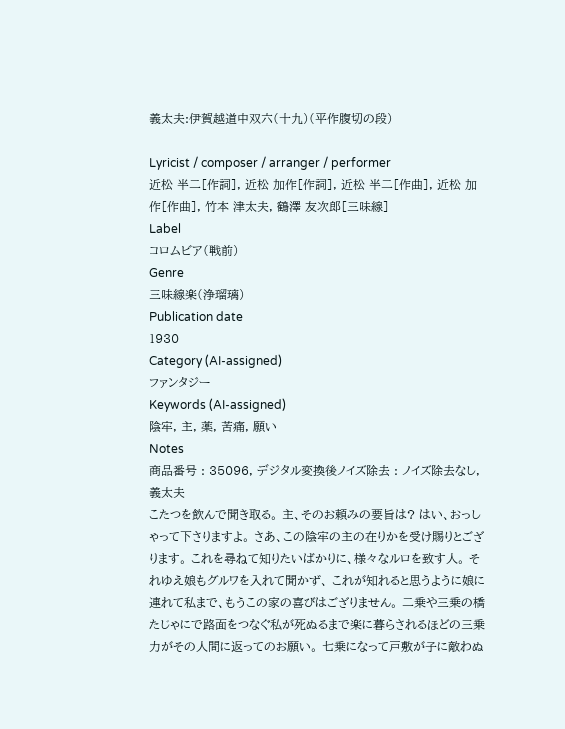義太夫:伊賀越道中双六(十九)(平作腹切の段)

Lyricist / composer / arranger / performer
近松 半二[作詞], 近松 加作[作詞], 近松 半二[作曲], 近松 加作[作曲], 竹本 津太夫, 鶴澤 友次郎[三味線]
Label
コロムビア(戦前)
Genre
三味線楽(浄瑠璃)
Publication date
1930
Category (AI-assigned)
ファンタジー
Keywords (AI-assigned)
陰牢, 主, 薬, 苦痛, 願い
Notes
商品番号 : 35096, デジタル変換後ノイズ除去 : ノイズ除去なし, 義太夫
こたつを飲んで聞き取る。 主、そのお頼みの要旨は? はい、おっしゃって下さりますよ。 さあ、この陰牢の主の在りかを受け賜りとござります。 これを尋ねて知りたいばかりに、様々なルロを致す人。 それゆえ娘もグルワを入れて聞かず、 これが知れると思うように娘に連れて私まで、もうこの家の喜びはござりません。 二乗や三乗の橋たじゃにで路面をつなぐ私が死ぬるまで楽に暮らされるほどの三乗力がその人間に返ってのお願い。 七乗になって戸敷が子に敵わぬ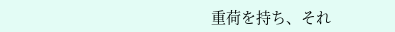重荷を持ち、それ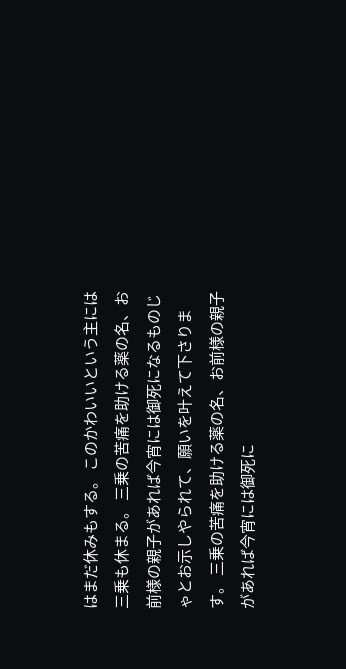はまだ休みもする。 このかわいいという主には三乗も休まる。 三乗の苦痛を助ける薬の名、お前様の親子があれば今宵には御死になるものじゃとお示しやられて、願いを叶えて下さります。 三乗の苦痛を助ける薬の名、お前様の親子があれば今宵には御死に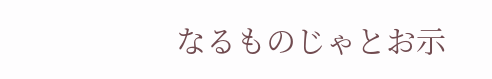なるものじゃとお示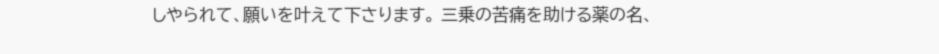しやられて、願いを叶えて下さります。 三乗の苦痛を助ける薬の名、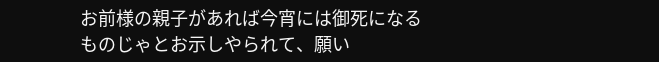お前様の親子があれば今宵には御死になるものじゃとお示しやられて、願い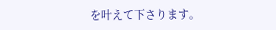を叶えて下さります。